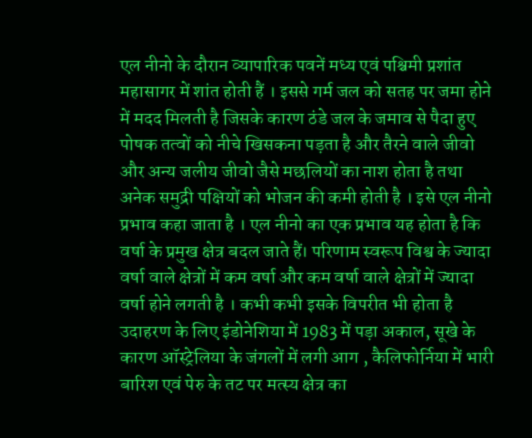एल नीनो के दौरान व्यापारिक पवनें मध्य एवं पश्चिमी प्रशांत महासागर में शांत होती हैं । इससे गर्म जल को सतह पर जमा होने में मदद मिलती है जिसके कारण ठंडे जल के जमाव से पैदा हुए पोषक तत्वों को नीचे खिसकना पड़ता है और तैरने वाले जीवो और अन्य जलीय जीवो जैसे मछलियों का नाश होता है तथा अनेक समुद्री पक्षियों को भोजन की कमी होती है । इसे एल नीनो प्रभाव कहा जाता है । एल नीनो का एक प्रभाव यह होता है कि वर्षा के प्रमुख क्षेत्र बदल जाते हैं। परिणाम स्वरूप विश्व के ज्यादा वर्षा वाले क्षेत्रों में कम वर्षा और कम वर्षा वाले क्षेत्रों में ज्यादा वर्षा होने लगती है । कभी कभी इसके विपरीत भी होता है उदाहरण के लिए इंडोनेशिया में 1983 में पड़ा अकाल, सूखे के कारण ऑस्ट्रेलिया के जंगलों में लगी आग , कैलिफोर्निया में भारी बारिश एवं पेरु के तट पर मत्स्य क्षेत्र का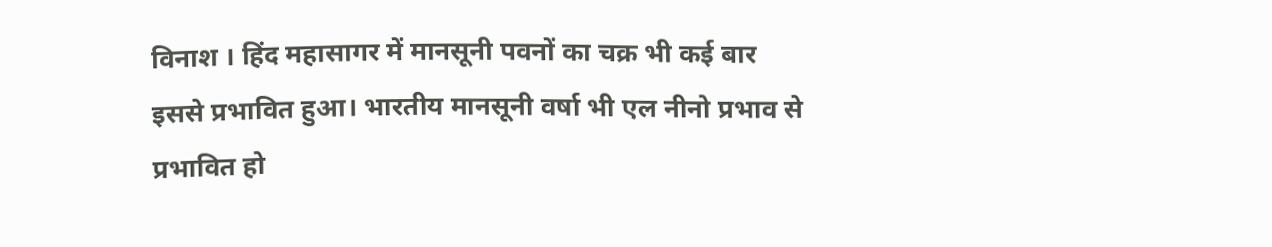विनाश । हिंद महासागर में मानसूनी पवनों का चक्र भी कई बार इससे प्रभावित हुआ। भारतीय मानसूनी वर्षा भी एल नीनो प्रभाव से प्रभावित हो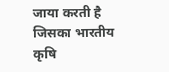जाया करती है जिसका भारतीय कृषि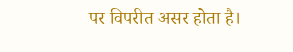पर विपरीत असर होता है।